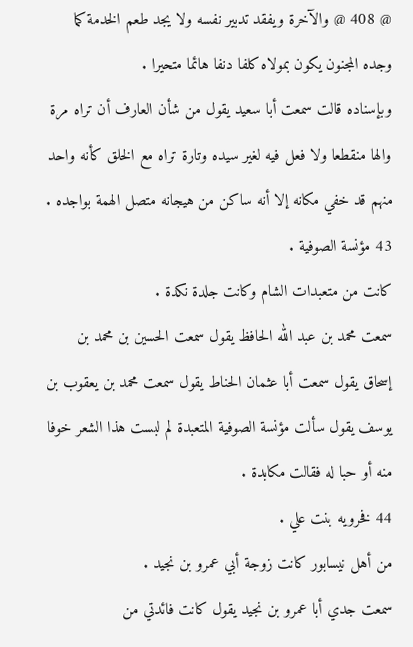@ 408 @ والآخرة ويفقد تدبير نفسه ولا يجد طعم الخدمة كما وجده المجنون يكون بمولاه كلفا دنفا هائما متحيرا .
وبإسناده قالت سمعت أبا سعيد يقول من شأن العارف أن تراه مرة والها منقطعا ولا فعل فيه لغير سيده وتارة تراه مع الخلق كأنه واحد منهم قد خفي مكانه إلا أنه ساكن من هيجانه متصل الهمة بواجده .
43 مؤنسة الصوفية .
كانت من متعبدات الشام وكانت جلدة نكدة .
سمعت محمد بن عبد الله الحافظ يقول سمعت الحسين بن محمد بن إسحاق يقول سمعت أبا عثمان الحناط يقول سمعت محمد بن يعقوب بن يوسف يقول سألت مؤنسة الصوفية المتعبدة لم لبست هذا الشعر خوفا منه أو حبا له فقالت مكابدة .
44 فخرويه بنت علي .
من أهل نيسابور كانت زوجة أبي عمرو بن نجيد .
سمعت جدي أبا عمرو بن نجيد يقول كانت فائدتي من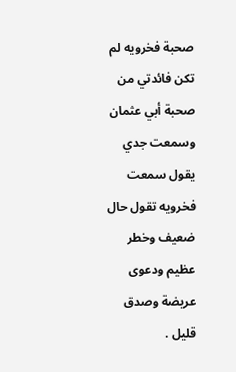صحبة فخرويه لم تكن فائدتي من صحبة أبي عثمان وسمعت جدي يقول سمعت فخرويه تقول حال ضعيف وخطر عظيم ودعوى عريضة وصدق قليل .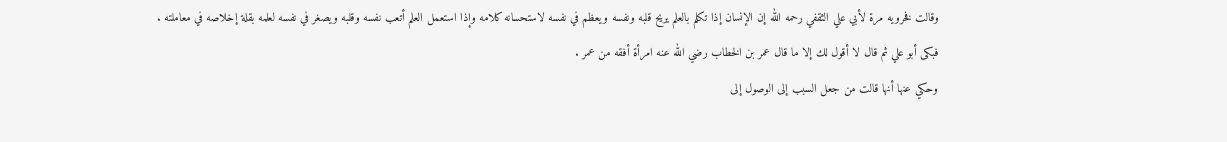وقالت فخرويه مرة لأبي علي الثقفي رحمه الله إن الإنسان إذا تكلم بالعلم يريح قلبه ونفسه ويعظم في نفسه لاستحسانه كلامه وإذا استعمل العلم أتعب نفسه وقلبه ويصغر في نفسه لعلمه بقلة إخلاصه في معاملته .
فبكى أبو علي ثم قال لا أقول لك إلا ما قال عمر بن الخطاب رضي الله عنه امرأة أفقه من عمر .
وحكي عنها أنها قالت من جعل السبب إلى الوصول إلى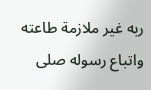ربه غير ملازمة طاعته واتباع رسوله صلى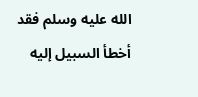الله عليه وسلم فقد أخطأ السبيل إليه